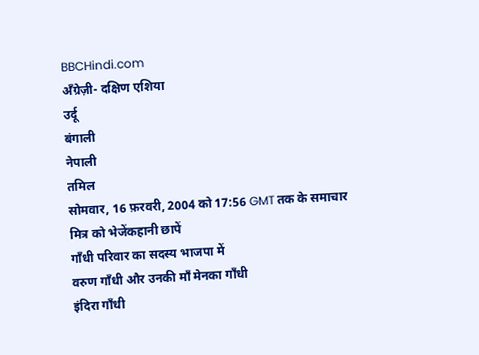BBCHindi.com
अँग्रेज़ी- दक्षिण एशिया
उर्दू
बंगाली
नेपाली
तमिल
सोमवार, 16 फ़रवरी, 2004 को 17:56 GMT तक के समाचार
मित्र को भेजेंकहानी छापें
गाँधी परिवार का सदस्य भाजपा में
वरुण गाँधी और उनकी माँ मेनका गाँधी
इंदिरा गाँधी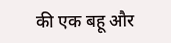की एक बहू और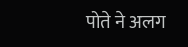पोते ने अलग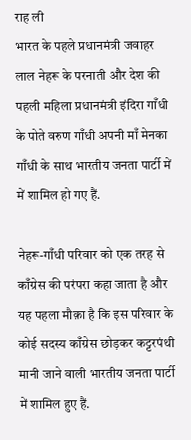राह ली
भारत के पहले प्रधानमंत्री जवाहर लाल नेहरू के परनाती और देश की पहली महिला प्रधानमंत्री इंदिरा गाँधी के पोते वरुण गाँधी अपनी माँ मेनका गाँधी के साथ भारतीय जनता पार्टी में में शामिल हो गए हैं.

नेहरू-गाँधी परिवार को एक तरह से काँग्रेस की परंपरा कहा जाता है और यह पहला मौक़ा है कि इस परिवार के कोई सदस्य काँग्रेस छोड़कर कट्टरपंथी मानी जाने वाली भारतीय जनता पार्टी में शामिल हुए हैं.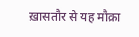ख़ासतौर से यह मौक़ा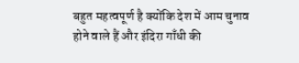बहुत महत्वपूर्ण है क्योंकि देश में आम चुनाव होने वाले हैं और इंदिरा गाँधी की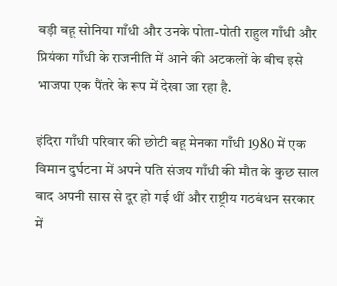बड़ी बहू सोनिया गाँधी और उनके पोता-पोती राहुल गाँधी और प्रियंका गाँधी के राजनीति में आने की अटकलों के बीच इसे भाजपा एक पैंतरे के रूप में देखा जा रहा है.

इंदिरा गाँधी परिवार की छोटी बहू मेनका गाँधी 1980 में एक विमान दुर्घटना में अपने पति संजय गाँधी की मौत के कुछ साल बाद अपनी सास से दूर हो गई थीं और राष्ट्रीय गठबंधन सरकार में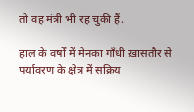तो वह मंत्री भी रह चुकी हैं.

हाल के वर्षों में मेनका गाँधी ख़ासतौर से पर्यावरण के क्षेत्र में सक्रिय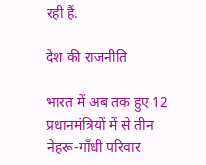रही हैं.

देश की राजनीति

भारत में अब तक हुए 12 प्रधानमंत्रियों में से तीन नेहरू-गाँधी परिवार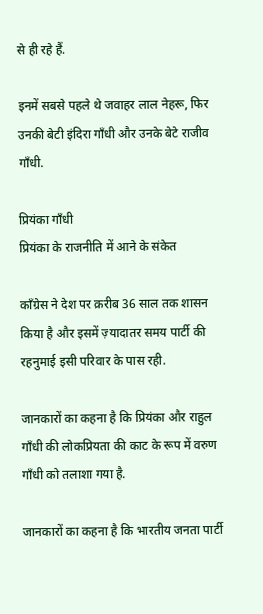से ही रहे हैं.

इनमें सबसे पहले थे जवाहर लाल नेहरू, फिर उनकी बेटी इंदिरा गाँधी और उनके बेटे राजीव गाँधी.

प्रियंका गाँधी
प्रियंका के राजनीति में आने के संकेत

काँग्रेस ने देश पर क़रीब 36 साल तक शासन किया है और इसमें ज़्यादातर समय पार्टी की रहनुमाई इसी परिवार के पास रही.

जानकारों का कहना है कि प्रियंका और राहुल गाँधी की लोकप्रियता की काट के रूप में वरुण गाँधी को तलाशा गया है.

जानकारों का कहना है कि भारतीय जनता पार्टी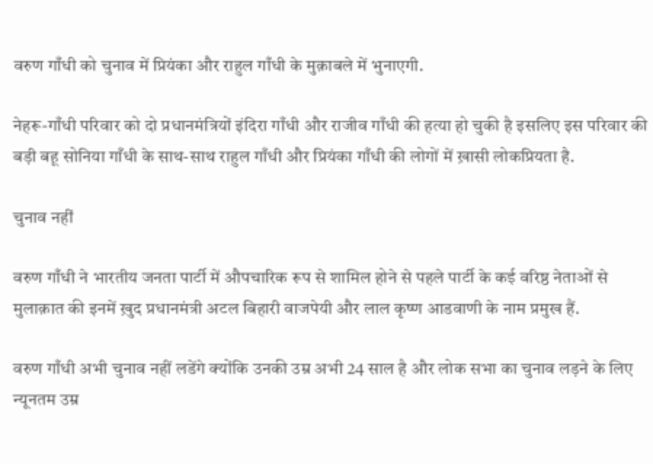वरुण गाँधी को चुनाव में प्रियंका और राहुल गाँधी के मुक़ाबले में भुनाएगी.

नेहरू-गाँधी परिवार को दो प्रधानमंत्रियों इंदिरा गाँधी और राजीव गाँधी की हत्या हो चुकी है इसलिए इस परिवार की बड़ी बहू सोनिया गाँधी के साथ-साथ राहुल गाँधी और प्रियंका गाँधी की लोगों में ख़ासी लोकप्रियता है.

चुनाव नहीं

वरुण गाँधी ने भारतीय जनता पार्टी में औपचारिक रूप से शामिल होने से पहले पार्टी के कई वरिष्ठ नेताओं से मुलाक़ात की इनमें ख़ुद प्रधानमंत्री अटल बिहारी वाजपेयी और लाल कृष्ण आडवाणी के नाम प्रमुख हैं.

वरुण गाँधी अभी चुनाव नहीं लडेंगे क्योंकि उनकी उम्र अभी 24 साल है और लोक सभा का चुनाव लड़ने के लिए न्यूनतम उम्र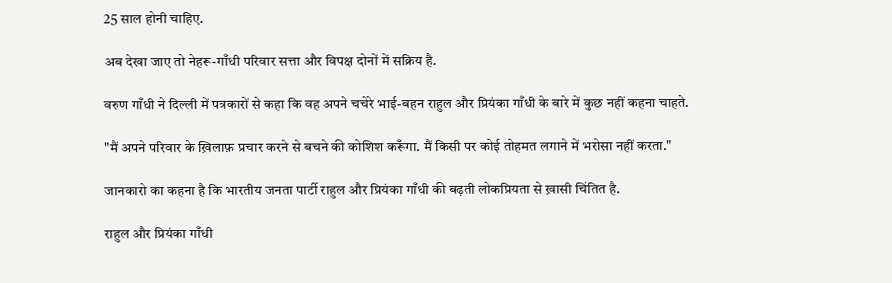25 साल होनी चाहिए.

अब देखा जाए तो नेहरू-गाँधी परिवार सत्ता और विपक्ष दोनों में सक्रिय है.

वरुण गाँधी ने दिल्ली में पत्रकारों से कहा कि वह अपने चचेरे भाई-बहन राहुल और प्रियंका गाँधी के बारे में कुछ नहीं कहना चाहते.

"मैं अपने परिवार के ख़िलाफ़ प्रचार करने से बचने की कोशिश करूँगा. मैं किसी पर कोई तोहमत लगाने में भरोसा नहीं करता."

जानकारो का कहना है कि भारतीय जनता पार्टी राहुल और प्रियंका गाँधी की बढ़ती लोकप्रियता से ख़ासी चिंतित है.

राहुल और प्रियंका गाँधी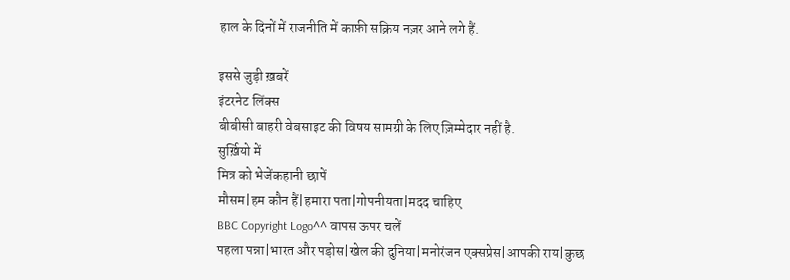हाल के दिनों में राजनीति में काफ़ी सक्रिय नज़र आने लगे हैं.

इससे जुड़ी ख़बरें
इंटरनेट लिंक्स
बीबीसी बाहरी वेबसाइट की विषय सामग्री के लिए ज़िम्मेदार नहीं है.
सुर्ख़ियो में
मित्र को भेजेंकहानी छापें
मौसम|हम कौन हैं|हमारा पता|गोपनीयता|मदद चाहिए
BBC Copyright Logo^^ वापस ऊपर चलें
पहला पन्ना|भारत और पड़ोस|खेल की दुनिया|मनोरंजन एक्सप्रेस|आपकी राय|कुछ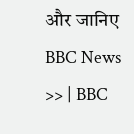और जानिए
BBC News >> | BBC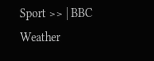Sport >> | BBC Weather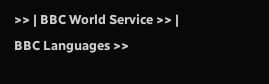>> | BBC World Service >> | BBC Languages >>